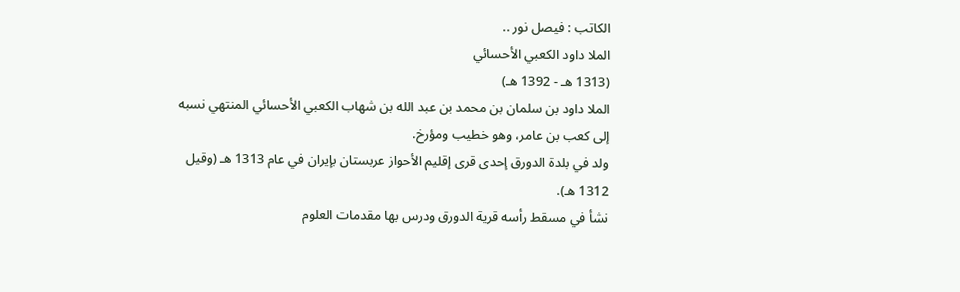الكاتب : فيصل نور ..
الملا داود الكعبي الأحسائي
(1313 هـ - 1392 هـ)
الملا داود بن سلمان بن محمد بن عبد الله بن شهاب الكعبي الأحسائي المنتهي نسبه إلى كعب بن عامر، وهو خطيب ومؤرخ.
ولد في بلدة الدورق إحدى قرى إقليم الأحواز عربستان بإيران في عام 1313 هـ (وقيل 1312 هـ).
نشأ في مسقط رأسه قرية الدورق ودرس بها مقدمات العلوم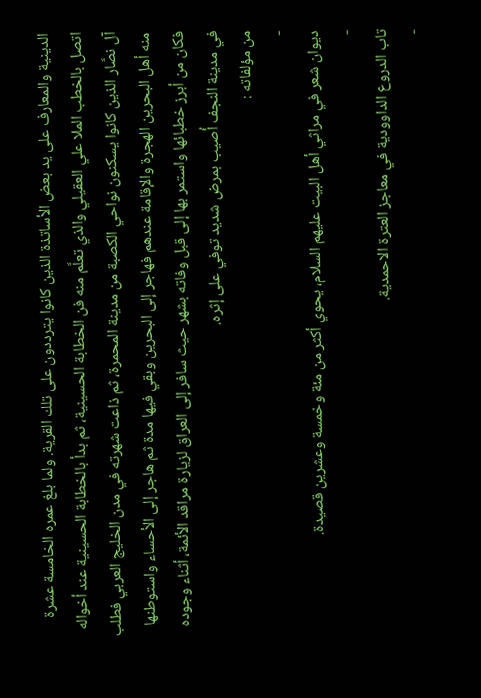الدينية والمعارف على يد بعض الأساتذة الذين كانوا يترددون على تلك القرية. ولما بلغ عمره الخامسة عشرة اتصل بالخطب الملا علي العقيلي والذي تعلَّم منه فن الخطابة الحسينية، ثم بدأ بالخطابة الحسينية عند أخواله آل نصَّار الذين كانوا يسكنون نواحي الكصبة من مدينة المحمرة، ثم ذاعت شهرته في مدن الخليج العربي فطلب منه أهل البحرين الهجرة والإقامة عندهم فهاجر إلى البحرين وبقي فيها مدة ثم هاجر إلى الأحساء واستوطنها فكان من أبرز خطبائها واستمر بها إلى قبل وفاته بشهر حيث سافر إلى العراق لزيارة مراقد الأئمة، أثناء وجوده في مدينة النجف أُصيب بمرض شديد توفي على إثره.
من مؤلفاته :
-
ديوان شعر في مراثي أهل البيت عليهم السلام، يحوي أكثر من مئة وخمسة وعشرين قصيدة.
-
تاب الدروع الداوودية في معاجز العترة الاحمدية.
-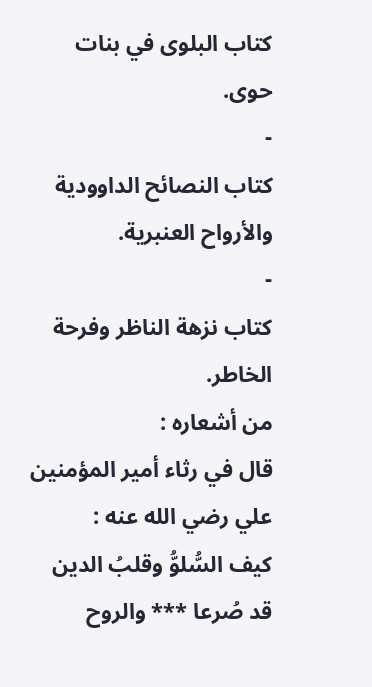كتاب البلوى في بنات حوى.
-
كتاب النصائح الداوودية والأرواح العنبرية.
-
كتاب نزهة الناظر وفرحة الخاطر.
من أشعاره :
قال في رثاء أمير المؤمنين علي رضي الله عنه :
كيف السُّلوُّ وقلبُ الدين قد صُرعا *** والروح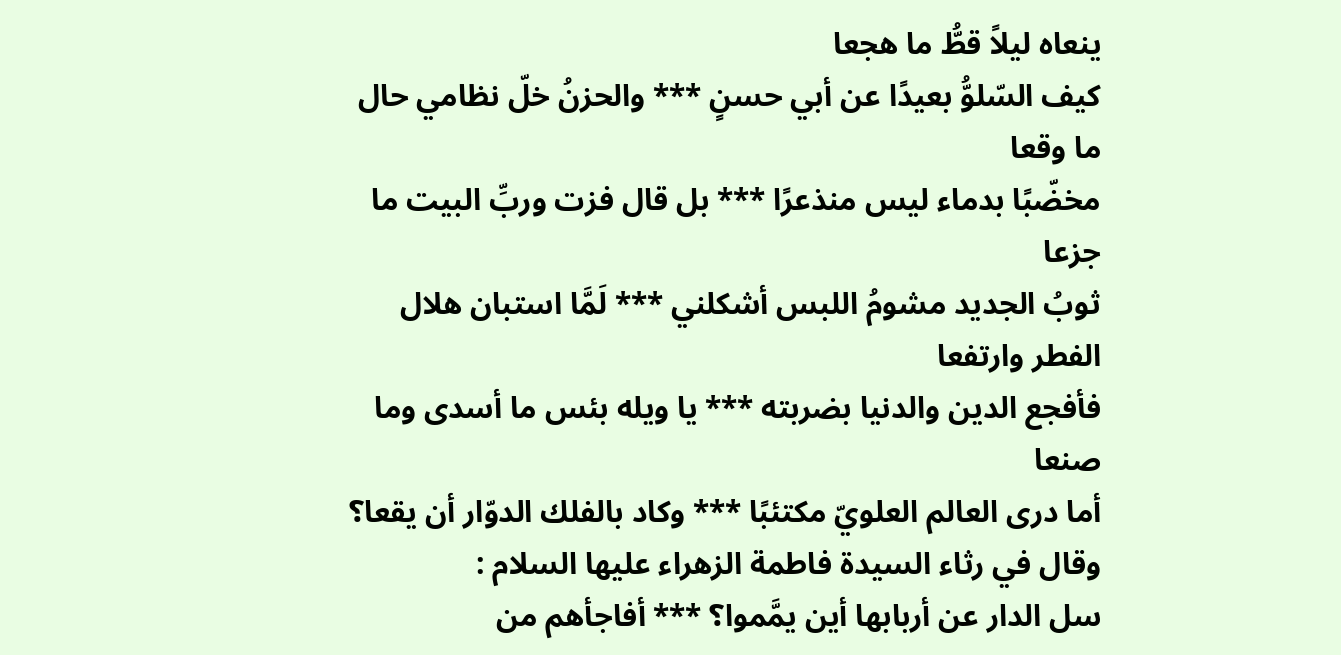ينعاه ليلاً قطُّ ما هجعا
كيف السّلوُّ بعيدًا عن أبي حسنٍ *** والحزنُ خلّ نظامي حال ما وقعا
مخضّبًا بدماء ليس منذعرًا *** بل قال فزت وربِّ البيت ما جزعا
ثوبُ الجديد مشومُ اللبس أشكلني *** لَمَّا استبان هلال الفطر وارتفعا
فأفجع الدين والدنيا بضربته *** يا ويله بئس ما أسدى وما صنعا
أما درى العالم العلويّ مكتئبًا *** وكاد بالفلك الدوّار أن يقعا؟
وقال في رثاء السيدة فاطمة الزهراء عليها السلام :
سل الدار عن أربابها أين يمَّموا؟ *** أفاجأهم من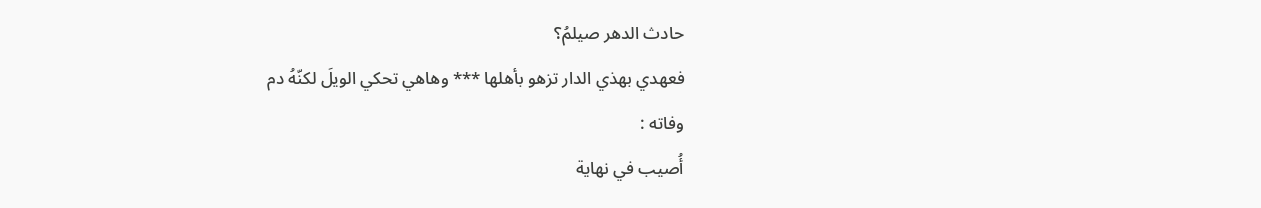حادث الدهر صيلمُ؟
فعهدي بهذي الدار تزهو بأهلها *** وهاهي تحكي الويلَ لكنّهُ دم
وفاته :
أُصيب في نهاية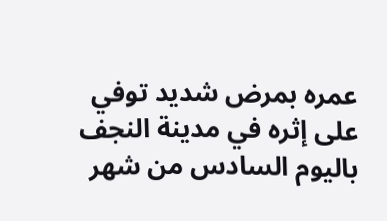عمره بمرض شديد توفي على إثره في مدينة النجف باليوم السادس من شهر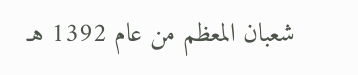شعبان المعظم من عام 1392 هـ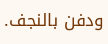ودفن بالنجف.